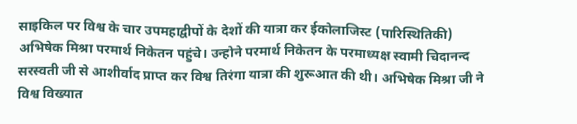साइकिल पर विश्व के चार उपमहाद्वीपों के देशों की यात्रा कर ईकोलाजिस्ट (पारिस्थितिकी) अभिषेक मिश्रा परमार्थ निकेतन पहुंचे। उन्होने परमार्थ निकेतन के परमाध्यक्ष स्वामी चिदानन्द सरस्वती जी से आशीर्वाद प्राप्त कर विश्व तिरंगा यात्रा की शुरूआत की थी। अभिषेक मिश्रा जी ने विश्व विख्यात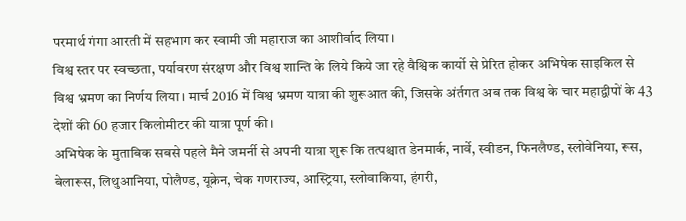परमार्थ गंगा आरती में सहभाग कर स्वामी जी महाराज का आशीर्वाद लिया।
विश्व स्तर पर स्वच्छता, पर्यावरण संरक्षण और विश्व शान्ति के लिये किये जा रहे वैश्विक कार्यो से प्रेरित होकर अभिषेक साइकिल से विश्व भ्रमण का निर्णय लिया। मार्च 2016 में विश्व भ्रमण यात्रा की शुरूआत की, जिसके अंर्तगत अब तक विश्व के चार महाद्वीपों के 43 देशों की 60 हजार किलोमीटर की यात्रा पूर्ण की।
अभिषेक के मुताबिक सबसे पहले मैने जमर्नी से अपनी यात्रा शुरू कि तत्पश्चात डेनमार्क, नार्वे, स्वीडन, फिनलैण्ड, स्लोवेनिया, रूस, बेलारूस, लिथुआनिया, पोलैण्ड, यूक्रेन, चेक गणराज्य, आस्ट्रिया, स्लोवाकिया, हंगरी,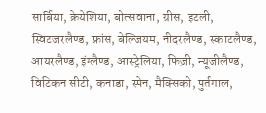सार्बिया, क्रेयेशिया, बोत्सवाना, ग्रीस, इटली, स्विटजरलैण्ड, फ्रांस, बेल्जियम, नीदरलैण्ड, स्काटलैण्ड, आयरलैण्ड, इंग्लैण्ड, आस्ट्रेलिया, फिज़ी, न्यूजीलैण्ड, विटिकन सीटी, कनाडा, स्पेन, मैक्सिको, पुर्तगाल,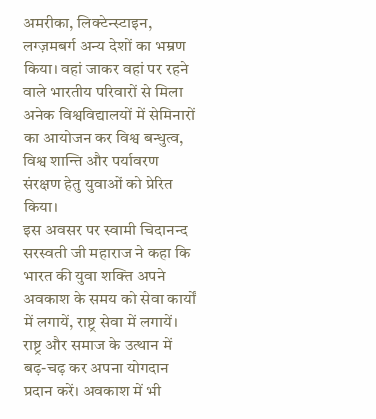अमरीका, लिक्टेन्स्टाइन, लग्ज़मबर्ग अन्य देशों का भम्रण किया। वहां जाकर वहां पर रहने वाले भारतीय परिवारों से मिला अनेक विश्वविद्यालयों में सेमिनारों का आयोजन कर विश्व बन्धुत्व, विश्व शान्ति और पर्यावरण संरक्षण हेतु युवाओं को प्रेरित किया।
इस अवसर पर स्वामी चिदानन्द सरस्वती जी महाराज ने कहा कि भारत की युवा शक्ति अपने अवकाश के समय को सेवा कार्यों में लगायें, राष्ट्र सेवा में लगायें। राष्ट्र और समाज के उत्थान में बढ़-चढ़ कर अपना योगदान प्रदान करें। अवकाश में भी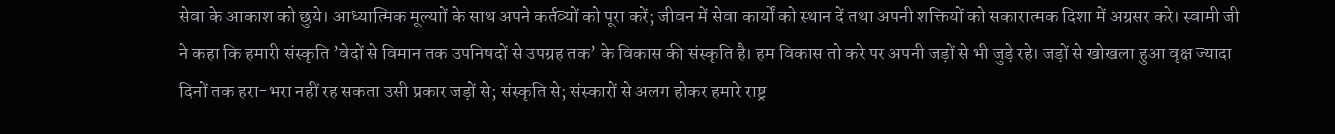सेवा के आकाश को छुये। आध्यात्मिक मूल्याों के साथ अपने कर्तव्यों को पूरा करें; जीवन में सेवा कार्यों को स्थान दें तथा अपनी शक्तियों को सकारात्मक दिशा में अग्रसर करे। स्वामी जी ने कहा कि हमारी संस्कृति ’वेदों से विमान तक उपनिषदों से उपग्रह तक’ के विकास की संस्कृति है। हम विकास तो करे पर अपनी जड़ों से भी जुड़े रहे। जड़ों से खोखला हुआ वृक्ष ज्यादा दिनों तक हरा-भरा नहीं रह सकता उसी प्रकार जड़ों से; संस्कृति से; संस्कारों से अलग होकर हमारे राष्ट्र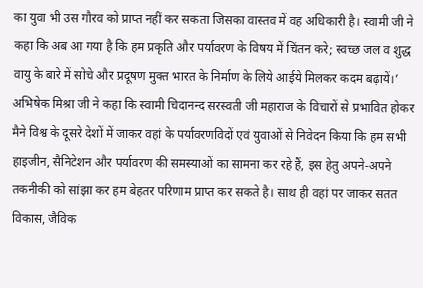का युवा भी उस गौरव को प्राप्त नहीं कर सकता जिसका वास्तव में वह अधिकारी है। स्वामी जी ने कहा कि अब आ गया है कि हम प्रकृति और पर्यावरण के विषय में चिंतन करे; स्वच्छ जल व शुद्ध वायु के बारे में सोचे और प्रदूषण मुक्त भारत के निर्माण के लिये आईये मिलकर कदम बढ़ायें।’
अभिषेक मिश्रा जी ने कहा कि स्वामी चिदानन्द सरस्वती जी महाराज के विचारों से प्रभावित होकर मैने विश्व के दूसरे देशों में जाकर वहां के पर्यावरणविदों एवं युवाओं से निवेदन किया कि हम सभी हाइजीन, सैनिटेशन और पर्यावरण की समस्याओं का सामना कर रहे हैं, इस हेतु अपने-अपने तकनीकी को सांझा कर हम बेहतर परिणाम प्राप्त कर सकते है। साथ ही वहां पर जाकर सतत विकास, जैविक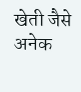खेती जैसे अनेक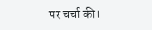पर चर्चा की।